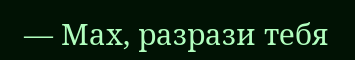— Мах, разрази тебя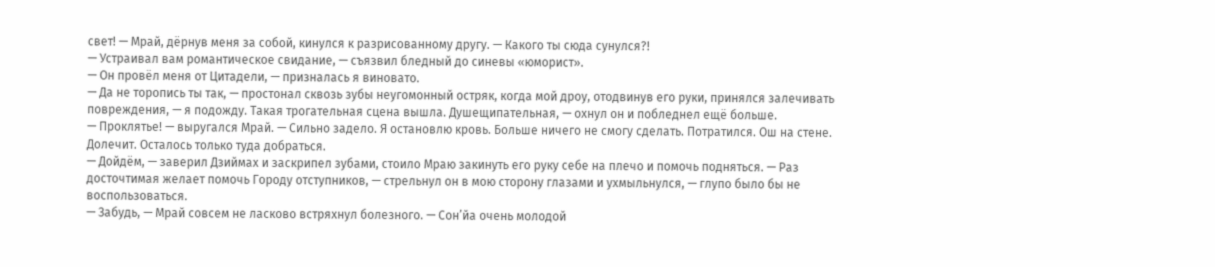свет! — Мрай, дёрнув меня за собой, кинулся к разрисованному другу. — Какого ты сюда сунулся?!
— Устраивал вам романтическое свидание, — съязвил бледный до синевы «юморист».
— Он провёл меня от Цитадели, — призналась я виновато.
— Да не торопись ты так, — простонал сквозь зубы неугомонный остряк, когда мой дроу, отодвинув его руки, принялся залечивать повреждения, — я подожду. Такая трогательная сцена вышла. Душещипательная, — охнул он и побледнел ещё больше.
— Проклятье! — выругался Мрай. — Сильно задело. Я остановлю кровь. Больше ничего не смогу сделать. Потратился. Ош на стене. Долечит. Осталось только туда добраться.
— Дойдём, — заверил Дзиймах и заскрипел зубами, стоило Мраю закинуть его руку себе на плечо и помочь подняться. — Раз досточтимая желает помочь Городу отступников, — стрельнул он в мою сторону глазами и ухмыльнулся, — глупо было бы не воспользоваться.
— Забудь, — Мрай совсем не ласково встряхнул болезного. — Сон’йа очень молодой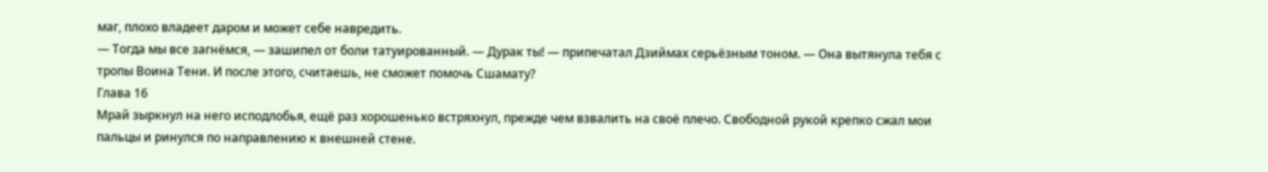маг, плохо владеет даром и может себе навредить.
— Тогда мы все загнёмся, — зашипел от боли татуированный. — Дурак ты! — припечатал Дзиймах серьёзным тоном. — Она вытянула тебя с тропы Воина Тени. И после этого, считаешь, не сможет помочь Сшамату?
Глава 16
Мрай зыркнул на него исподлобья, ещё раз хорошенько встряхнул, прежде чем взвалить на своё плечо. Свободной рукой крепко сжал мои пальцы и ринулся по направлению к внешней стене.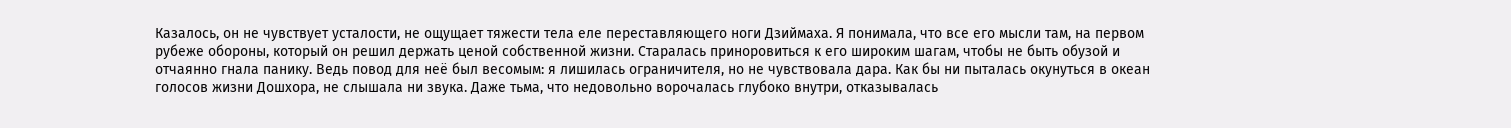Казалось, он не чувствует усталости, не ощущает тяжести тела еле переставляющего ноги Дзиймаха. Я понимала, что все его мысли там, на первом рубеже обороны, который он решил держать ценой собственной жизни. Старалась приноровиться к его широким шагам, чтобы не быть обузой и отчаянно гнала панику. Ведь повод для неё был весомым: я лишилась ограничителя, но не чувствовала дара. Как бы ни пыталась окунуться в океан голосов жизни Дошхора, не слышала ни звука. Даже тьма, что недовольно ворочалась глубоко внутри, отказывалась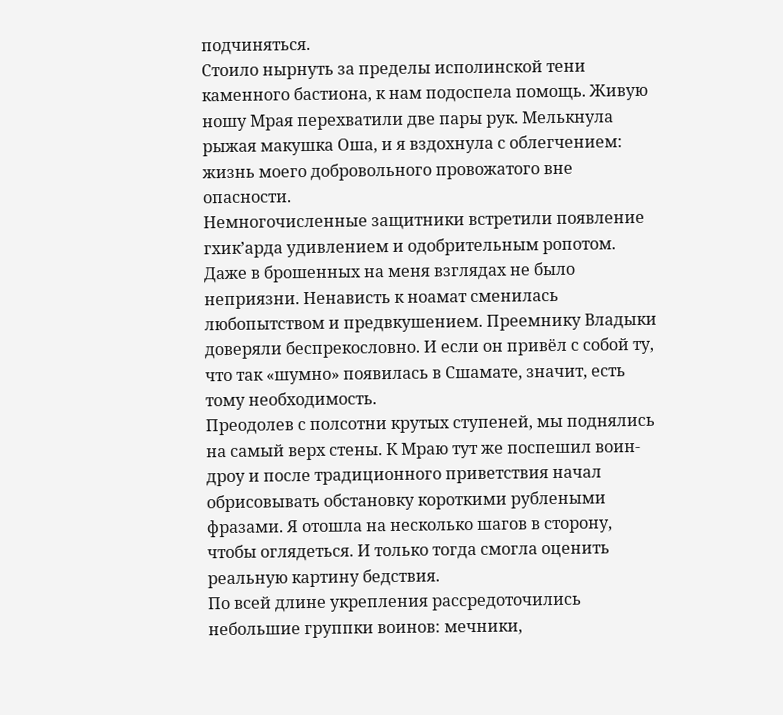подчиняться.
Стоило нырнуть за пределы исполинской тени каменного бастиона, к нам подоспела помощь. Живую ношу Мрая перехватили две пары рук. Мелькнула рыжая макушка Оша, и я вздохнула с облегчением: жизнь моего добровольного провожатого вне опасности.
Немногочисленные защитники встретили появление гхик’арда удивлением и одобрительным ропотом. Даже в брошенных на меня взглядах не было неприязни. Ненависть к ноамат сменилась любопытством и предвкушением. Преемнику Владыки доверяли беспрекословно. И если он привёл с собой ту, что так «шумно» появилась в Сшамате, значит, есть тому необходимость.
Преодолев с полсотни крутых ступеней, мы поднялись на самый верх стены. К Мраю тут же поспешил воин-дроу и после традиционного приветствия начал обрисовывать обстановку короткими рублеными фразами. Я отошла на несколько шагов в сторону, чтобы оглядеться. И только тогда смогла оценить реальную картину бедствия.
По всей длине укрепления рассредоточились небольшие группки воинов: мечники,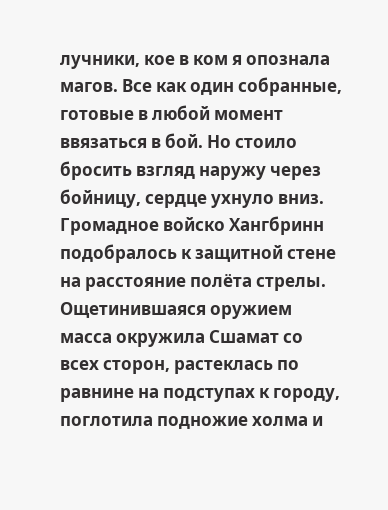лучники, кое в ком я опознала магов. Все как один собранные, готовые в любой момент ввязаться в бой. Но стоило бросить взгляд наружу через бойницу, сердце ухнуло вниз.
Громадное войско Хангбринн подобралось к защитной стене на расстояние полёта стрелы. Ощетинившаяся оружием масса окружила Сшамат со всех сторон, растеклась по равнине на подступах к городу, поглотила подножие холма и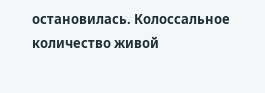остановилась. Колоссальное количество живой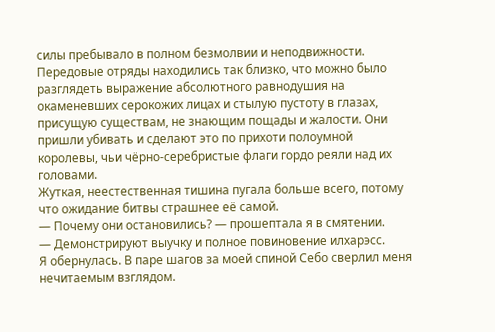силы пребывало в полном безмолвии и неподвижности. Передовые отряды находились так близко, что можно было разглядеть выражение абсолютного равнодушия на окаменевших серокожих лицах и стылую пустоту в глазах, присущую существам, не знающим пощады и жалости. Они пришли убивать и сделают это по прихоти полоумной королевы, чьи чёрно-серебристые флаги гордо реяли над их головами.
Жуткая, неестественная тишина пугала больше всего, потому что ожидание битвы страшнее её самой.
— Почему они остановились? — прошептала я в смятении.
— Демонстрируют выучку и полное повиновение илхарэсс.
Я обернулась. В паре шагов за моей спиной Себо сверлил меня нечитаемым взглядом.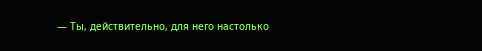— Ты, действительно, для него настолько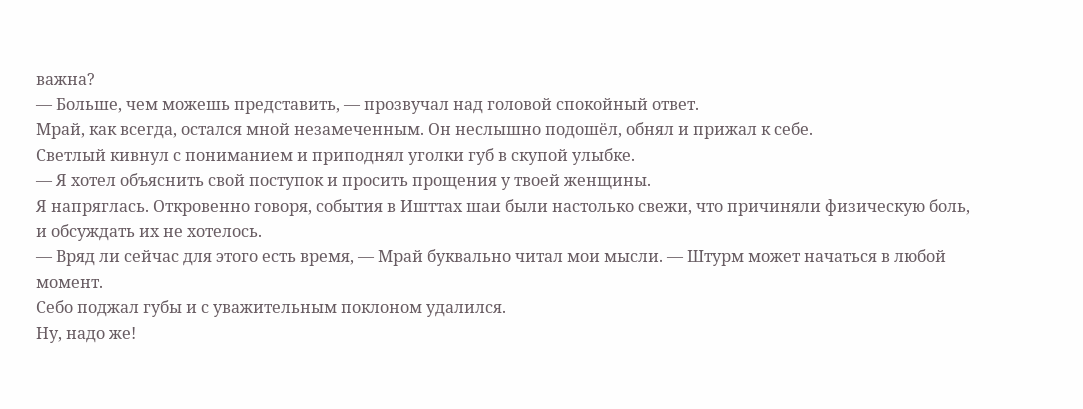важна?
— Больше, чем можешь представить, — прозвучал над головой спокойный ответ.
Мрай, как всегда, остался мной незамеченным. Он неслышно подошёл, обнял и прижал к себе.
Светлый кивнул с пониманием и приподнял уголки губ в скупой улыбке.
— Я хотел объяснить свой поступок и просить прощения у твоей женщины.
Я напряглась. Откровенно говоря, события в Ишттах шаи были настолько свежи, что причиняли физическую боль, и обсуждать их не хотелось.
— Вряд ли сейчас для этого есть время, — Мрай буквально читал мои мысли. — Штурм может начаться в любой момент.
Себо поджал губы и с уважительным поклоном удалился.
Ну, надо же!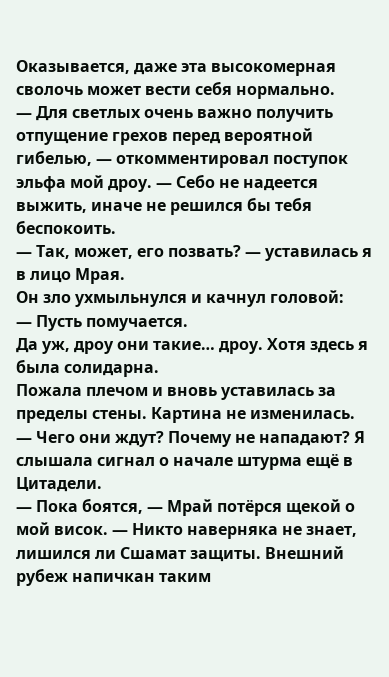Оказывается, даже эта высокомерная сволочь может вести себя нормально.
— Для светлых очень важно получить отпущение грехов перед вероятной гибелью, — откомментировал поступок эльфа мой дроу. — Себо не надеется выжить, иначе не решился бы тебя беспокоить.
— Так, может, его позвать? — уставилась я в лицо Мрая.
Он зло ухмыльнулся и качнул головой:
— Пусть помучается.
Да уж, дроу они такие… дроу. Хотя здесь я была солидарна.
Пожала плечом и вновь уставилась за пределы стены. Картина не изменилась.
— Чего они ждут? Почему не нападают? Я слышала сигнал о начале штурма ещё в Цитадели.
— Пока боятся, — Мрай потёрся щекой о мой висок. — Никто наверняка не знает, лишился ли Сшамат защиты. Внешний рубеж напичкан таким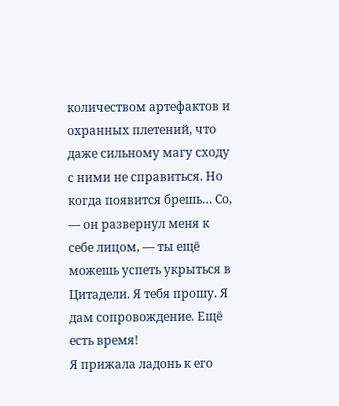количеством артефактов и охранных плетений, что даже сильному магу сходу с ними не справиться. Но когда появится брешь… Со, — он развернул меня к себе лицом, — ты ещё можешь успеть укрыться в Цитадели. Я тебя прошу. Я дам сопровождение. Ещё есть время!
Я прижала ладонь к его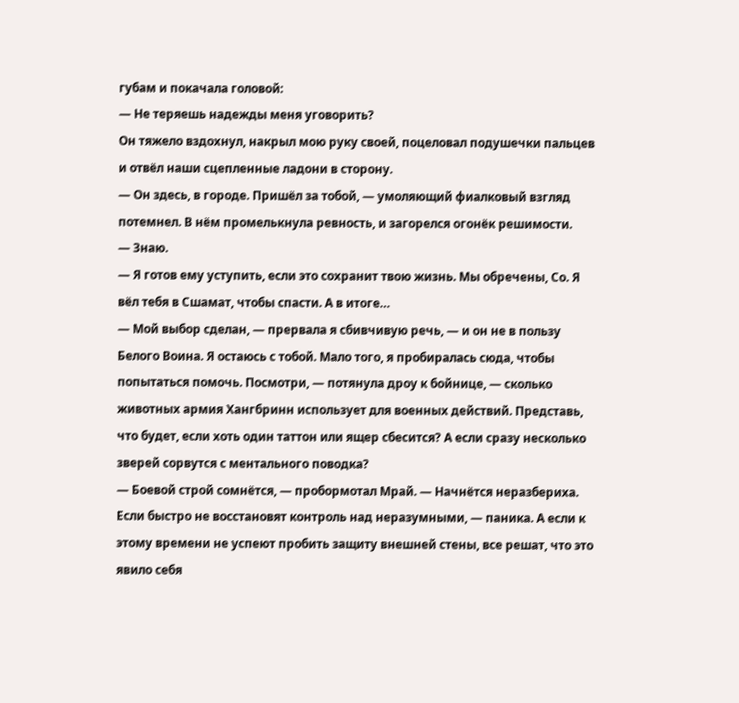губам и покачала головой:
— Не теряешь надежды меня уговорить?
Он тяжело вздохнул, накрыл мою руку своей, поцеловал подушечки пальцев и отвёл наши сцепленные ладони в сторону.
— Он здесь, в городе. Пришёл за тобой, — умоляющий фиалковый взгляд потемнел. В нём промелькнула ревность, и загорелся огонёк решимости.
— Знаю.
— Я готов ему уступить, если это сохранит твою жизнь. Мы обречены, Со. Я вёл тебя в Сшамат, чтобы спасти. А в итоге…
— Мой выбор сделан, — прервала я сбивчивую речь, — и он не в пользу Белого Воина. Я остаюсь с тобой. Мало того, я пробиралась сюда, чтобы попытаться помочь. Посмотри, — потянула дроу к бойнице, — сколько животных армия Хангбринн использует для военных действий. Представь, что будет, если хоть один таттон или ящер сбесится? А если сразу несколько зверей сорвутся с ментального поводка?
— Боевой строй сомнётся, — пробормотал Мрай. — Начнётся неразбериха. Если быстро не восстановят контроль над неразумными, — паника. А если к этому времени не успеют пробить защиту внешней стены, все решат, что это явило себя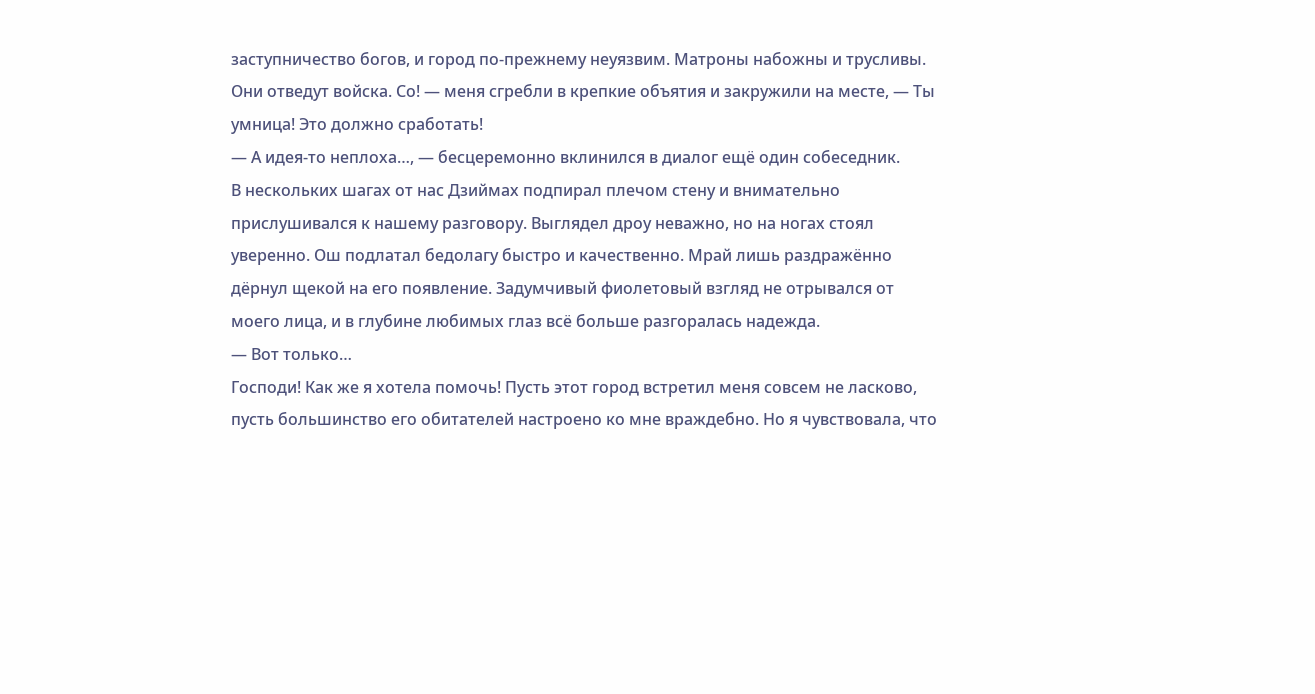заступничество богов, и город по-прежнему неуязвим. Матроны набожны и трусливы. Они отведут войска. Со! — меня сгребли в крепкие объятия и закружили на месте, — Ты умница! Это должно сработать!
— А идея-то неплоха…, — бесцеремонно вклинился в диалог ещё один собеседник.
В нескольких шагах от нас Дзиймах подпирал плечом стену и внимательно прислушивался к нашему разговору. Выглядел дроу неважно, но на ногах стоял уверенно. Ош подлатал бедолагу быстро и качественно. Мрай лишь раздражённо дёрнул щекой на его появление. Задумчивый фиолетовый взгляд не отрывался от моего лица, и в глубине любимых глаз всё больше разгоралась надежда.
— Вот только…
Господи! Как же я хотела помочь! Пусть этот город встретил меня совсем не ласково, пусть большинство его обитателей настроено ко мне враждебно. Но я чувствовала, что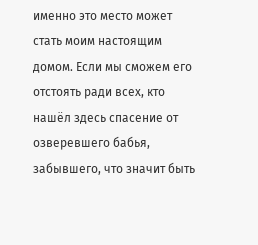именно это место может стать моим настоящим домом. Если мы сможем его отстоять ради всех, кто нашёл здесь спасение от озверевшего бабья, забывшего, что значит быть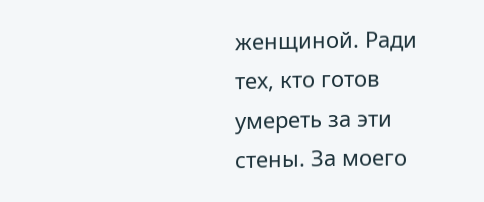женщиной. Ради тех, кто готов умереть за эти стены. За моего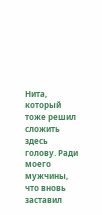Нита, который тоже решил сложить здесь голову. Ради моего мужчины, что вновь заставил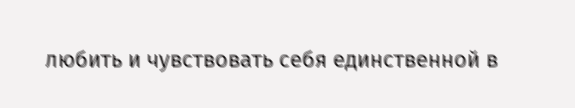любить и чувствовать себя единственной в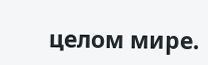целом мире.